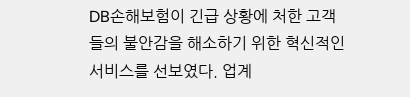DB손해보험이 긴급 상황에 처한 고객들의 불안감을 해소하기 위한 혁신적인 서비스를 선보였다. 업계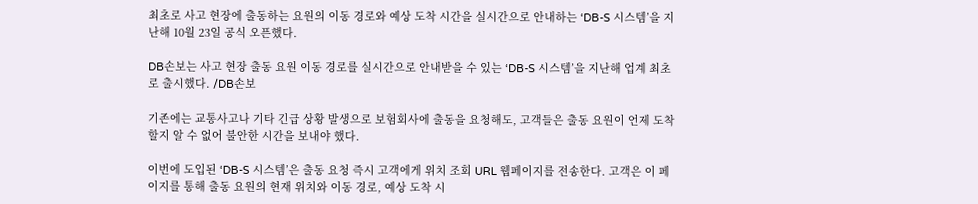최초로 사고 현장에 출동하는 요원의 이동 경로와 예상 도착 시간을 실시간으로 안내하는 ‘DB-S 시스템’을 지난해 10월 23일 공식 오픈했다.

DB손보는 사고 현장 출동 요원 이동 경로를 실시간으로 안내받을 수 있는 ‘DB-S 시스템’을 지난해 업계 최초로 출시했다. /DB손보

기존에는 교통사고나 기타 긴급 상황 발생으로 보험회사에 출동을 요청해도, 고객들은 출동 요원이 언제 도착할지 알 수 없어 불안한 시간을 보내야 했다.

이번에 도입된 ‘DB-S 시스템’은 출동 요청 즉시 고객에게 위치 조회 URL 웹페이지를 전송한다. 고객은 이 페이지를 통해 출동 요원의 현재 위치와 이동 경로, 예상 도착 시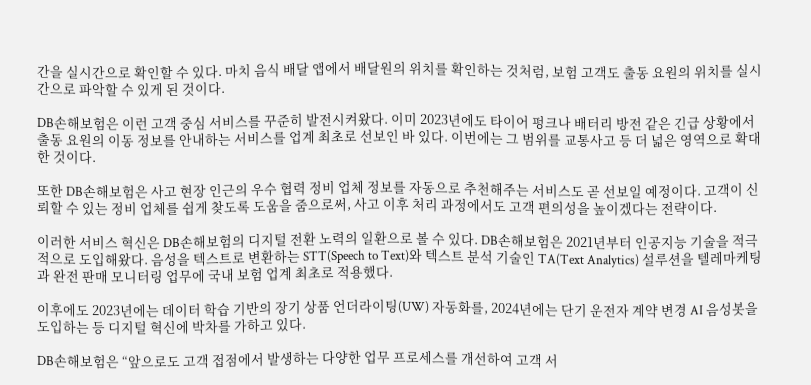간을 실시간으로 확인할 수 있다. 마치 음식 배달 앱에서 배달원의 위치를 확인하는 것처럼, 보험 고객도 출동 요원의 위치를 실시간으로 파악할 수 있게 된 것이다.

DB손해보험은 이런 고객 중심 서비스를 꾸준히 발전시켜왔다. 이미 2023년에도 타이어 펑크나 배터리 방전 같은 긴급 상황에서 출동 요원의 이동 정보를 안내하는 서비스를 업계 최초로 선보인 바 있다. 이번에는 그 범위를 교통사고 등 더 넓은 영역으로 확대한 것이다.

또한 DB손해보험은 사고 현장 인근의 우수 협력 정비 업체 정보를 자동으로 추천해주는 서비스도 곧 선보일 예정이다. 고객이 신뢰할 수 있는 정비 업체를 쉽게 찾도록 도움을 줌으로써, 사고 이후 처리 과정에서도 고객 편의성을 높이겠다는 전략이다.

이러한 서비스 혁신은 DB손해보험의 디지털 전환 노력의 일환으로 볼 수 있다. DB손해보험은 2021년부터 인공지능 기술을 적극적으로 도입해왔다. 음성을 텍스트로 변환하는 STT(Speech to Text)와 텍스트 분석 기술인 TA(Text Analytics) 설루션을 텔레마케팅과 완전 판매 모니터링 업무에 국내 보험 업계 최초로 적용했다.

이후에도 2023년에는 데이터 학습 기반의 장기 상품 언더라이팅(UW) 자동화를, 2024년에는 단기 운전자 계약 변경 AI 음성봇을 도입하는 등 디지털 혁신에 박차를 가하고 있다.

DB손해보험은 “앞으로도 고객 접점에서 발생하는 다양한 업무 프로세스를 개선하여 고객 서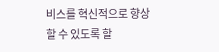비스를 혁신적으로 향상할 수 있도록 할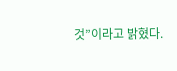것”이라고 밝혔다.